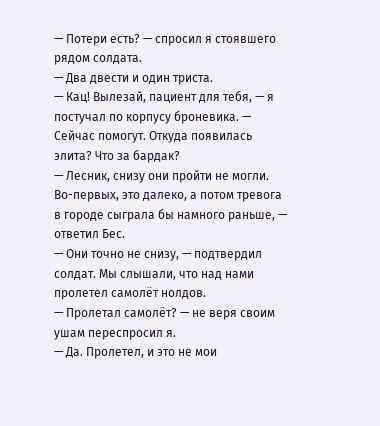— Потери есть? — спросил я стоявшего рядом солдата.
— Два двести и один триста.
— Кац! Вылезай, пациент для тебя, — я постучал по корпусу броневика. — Сейчас помогут. Откуда появилась элита? Что за бардак?
— Лесник, снизу они пройти не могли. Во-первых, это далеко, а потом тревога в городе сыграла бы намного раньше, — ответил Бес.
— Они точно не снизу, — подтвердил солдат. Мы слышали, что над нами пролетел самолёт нолдов.
— Пролетал самолёт? — не веря своим ушам переспросил я.
— Да. Пролетел, и это не мои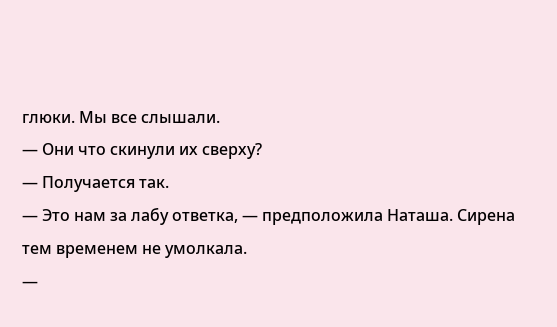глюки. Мы все слышали.
— Они что скинули их сверху?
— Получается так.
— Это нам за лабу ответка, — предположила Наташа. Сирена тем временем не умолкала.
—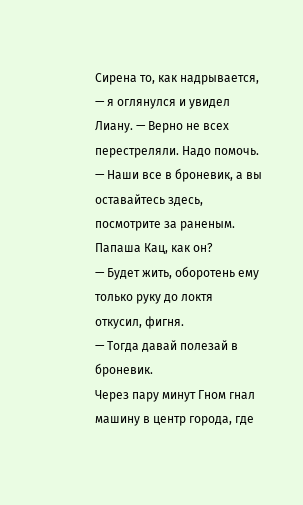Сирена то, как надрывается, — я оглянулся и увидел Лиану. — Верно не всех перестреляли. Надо помочь.
— Наши все в броневик, а вы оставайтесь здесь, посмотрите за раненым. Папаша Кац, как он?
— Будет жить, оборотень ему только руку до локтя откусил, фигня.
— Тогда давай полезай в броневик.
Через пару минут Гном гнал машину в центр города, где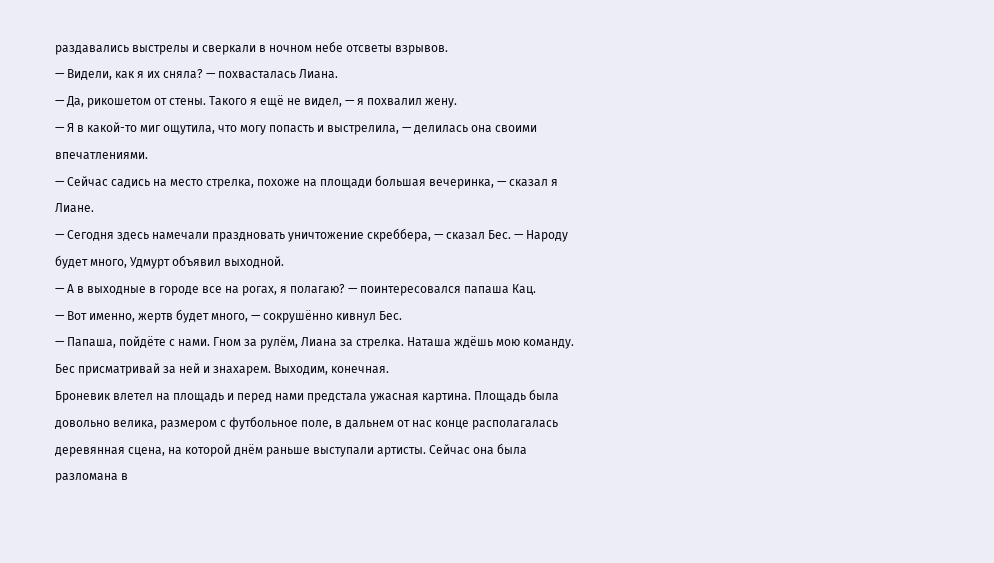раздавались выстрелы и сверкали в ночном небе отсветы взрывов.
— Видели, как я их сняла? — похвасталась Лиана.
— Да, рикошетом от стены. Такого я ещё не видел, — я похвалил жену.
— Я в какой-то миг ощутила, что могу попасть и выстрелила, — делилась она своими впечатлениями.
— Сейчас садись на место стрелка, похоже на площади большая вечеринка, — сказал я Лиане.
— Сегодня здесь намечали праздновать уничтожение скреббера, — сказал Бес. — Народу будет много, Удмурт объявил выходной.
— А в выходные в городе все на рогах, я полагаю? — поинтересовался папаша Кац.
— Вот именно, жертв будет много, — сокрушённо кивнул Бес.
— Папаша, пойдёте с нами. Гном за рулём, Лиана за стрелка. Наташа ждёшь мою команду. Бес присматривай за ней и знахарем. Выходим, конечная.
Броневик влетел на площадь и перед нами предстала ужасная картина. Площадь была довольно велика, размером с футбольное поле, в дальнем от нас конце располагалась деревянная сцена, на которой днём раньше выступали артисты. Сейчас она была разломана в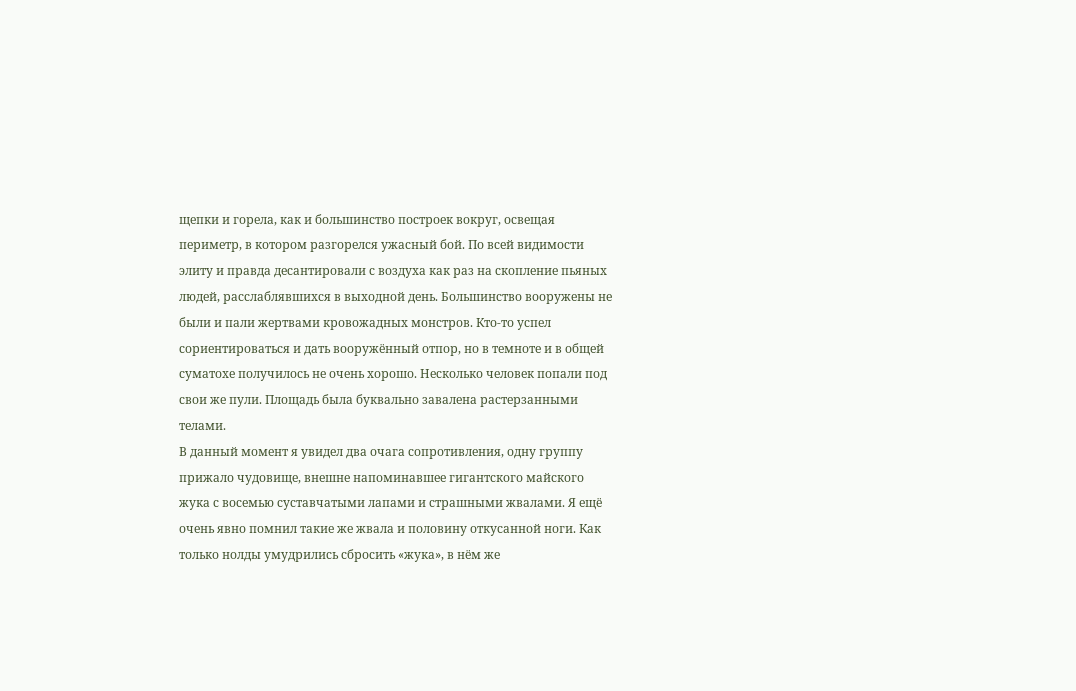щепки и горела, как и большинство построек вокруг, освещая периметр, в котором разгорелся ужасный бой. По всей видимости элиту и правда десантировали с воздуха как раз на скопление пьяных людей, расслаблявшихся в выходной день. Большинство вооружены не были и пали жертвами кровожадных монстров. Кто-то успел сориентироваться и дать вооружённый отпор, но в темноте и в общей суматохе получилось не очень хорошо. Несколько человек попали под свои же пули. Площадь была буквально завалена растерзанными телами.
В данный момент я увидел два очага сопротивления, одну группу прижало чудовище, внешне напоминавшее гигантского майского жука с восемью суставчатыми лапами и страшными жвалами. Я ещё очень явно помнил такие же жвала и половину откусанной ноги. Как только нолды умудрились сбросить «жука», в нём же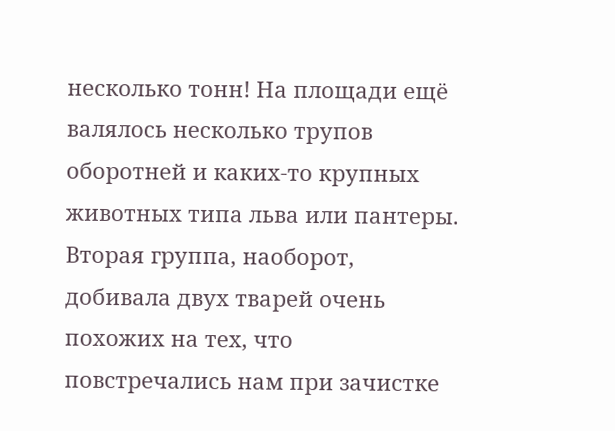несколько тонн! На площади ещё валялось несколько трупов оборотней и каких-то крупных животных типа льва или пантеры.
Вторая группа, наоборот, добивала двух тварей очень похожих на тех, что повстречались нам при зачистке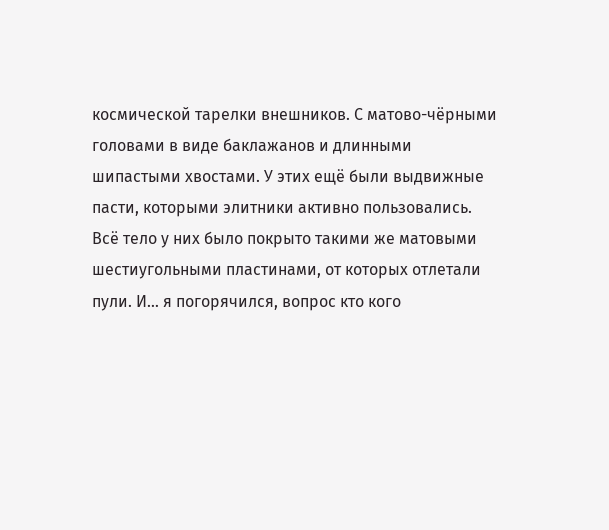космической тарелки внешников. С матово-чёрными головами в виде баклажанов и длинными шипастыми хвостами. У этих ещё были выдвижные пасти, которыми элитники активно пользовались. Всё тело у них было покрыто такими же матовыми шестиугольными пластинами, от которых отлетали пули. И… я погорячился, вопрос кто кого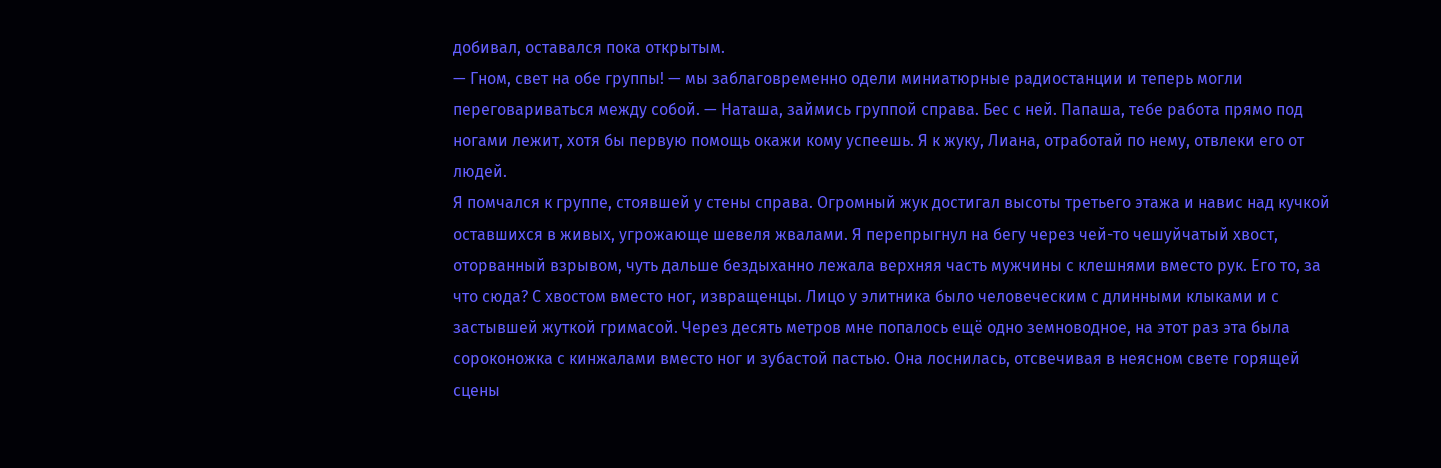добивал, оставался пока открытым.
— Гном, свет на обе группы! — мы заблаговременно одели миниатюрные радиостанции и теперь могли переговариваться между собой. — Наташа, займись группой справа. Бес с ней. Папаша, тебе работа прямо под ногами лежит, хотя бы первую помощь окажи кому успеешь. Я к жуку, Лиана, отработай по нему, отвлеки его от людей.
Я помчался к группе, стоявшей у стены справа. Огромный жук достигал высоты третьего этажа и навис над кучкой оставшихся в живых, угрожающе шевеля жвалами. Я перепрыгнул на бегу через чей-то чешуйчатый хвост, оторванный взрывом, чуть дальше бездыханно лежала верхняя часть мужчины с клешнями вместо рук. Его то, за что сюда? С хвостом вместо ног, извращенцы. Лицо у элитника было человеческим с длинными клыками и с застывшей жуткой гримасой. Через десять метров мне попалось ещё одно земноводное, на этот раз эта была сороконожка с кинжалами вместо ног и зубастой пастью. Она лоснилась, отсвечивая в неясном свете горящей сцены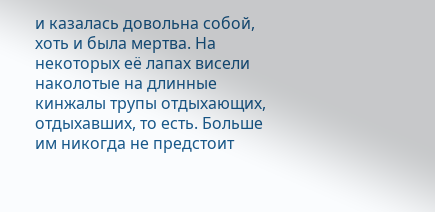и казалась довольна собой, хоть и была мертва. На некоторых её лапах висели наколотые на длинные кинжалы трупы отдыхающих, отдыхавших, то есть. Больше им никогда не предстоит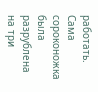работать. Сама сороконожка была разрублена на три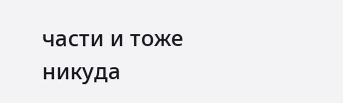части и тоже никуда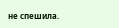не спешила.